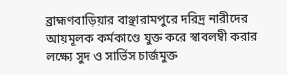ব্রাহ্মণবাড়িয়ার বাঞ্ছারামপুরে দরিদ্র নারীদের আয়মূলক কর্মকাণ্ডে যুক্ত করে স্বাবলম্বী করার লক্ষ্যে সুদ ও সার্ভিস চার্জমুক্ত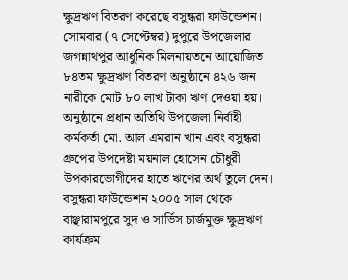ক্ষুদ্রঋণ বিতরণ করেছে বসুন্ধরা ফাউন্ডেশন।
সোমবার (৭ সেপ্টেম্বর) দুপুরে উপজেলার জগন্নাথপুর আধুনিক মিলনায়তনে আয়োজিত ৮৪তম ক্ষুদ্রঋণ বিতরণ অনুষ্ঠানে ৪২৬ জন নারীকে মোট ৮০ লাখ টাকা ঋণ দেওয়া হয়।
অনুষ্ঠানে প্রধান অতিথি উপজেলা নির্বাহী কর্মকর্তা মো. আল এমরান খান এবং বসুন্ধরা গ্রুপের উপদেষ্টা ময়নাল হোসেন চৌধুরী উপকারভোগীদের হাতে ঋণের অর্থ তুলে দেন।
বসুন্ধরা ফাউন্ডেশন ২০০৫ সাল থেকে বাঞ্ছারামপুরে সুদ ও সার্ভিস চার্জমুক্ত ক্ষুদ্রঋণ কার্যক্রম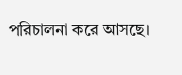পরিচালনা করে আসছে।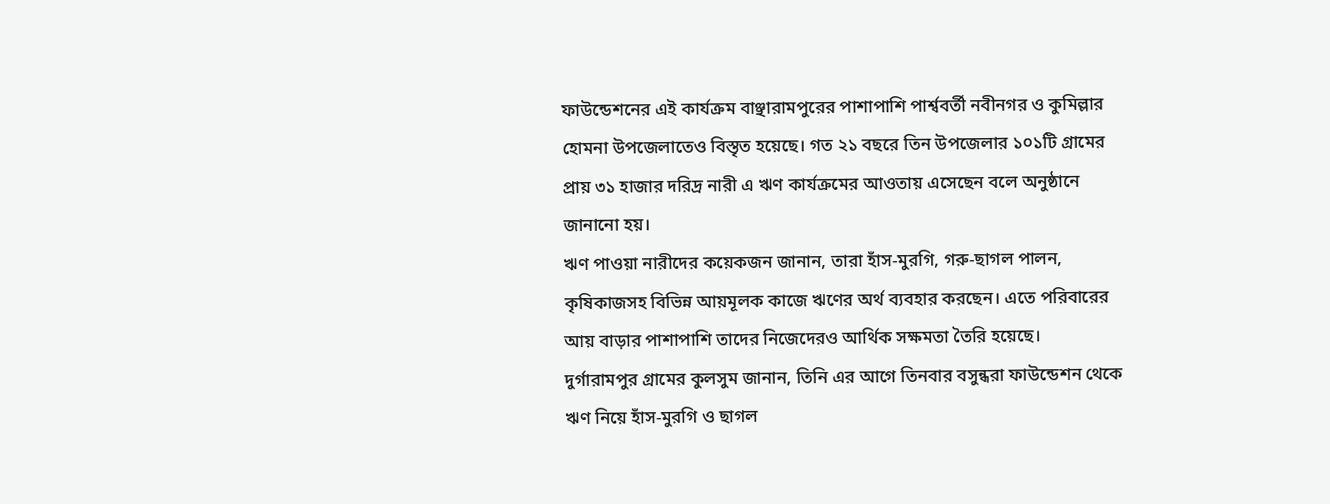ফাউন্ডেশনের এই কার্যক্রম বাঞ্ছারামপুরের পাশাপাশি পার্শ্ববর্তী নবীনগর ও কুমিল্লার হোমনা উপজেলাতেও বিস্তৃত হয়েছে। গত ২১ বছরে তিন উপজেলার ১০১টি গ্রামের প্রায় ৩১ হাজার দরিদ্র নারী এ ঋণ কার্যক্রমের আওতায় এসেছেন বলে অনুষ্ঠানে জানানো হয়।
ঋণ পাওয়া নারীদের কয়েকজন জানান, তারা হাঁস-মুরগি, গরু-ছাগল পালন, কৃষিকাজসহ বিভিন্ন আয়মূলক কাজে ঋণের অর্থ ব্যবহার করছেন। এতে পরিবারের আয় বাড়ার পাশাপাশি তাদের নিজেদেরও আর্থিক সক্ষমতা তৈরি হয়েছে।
দুর্গারামপুর গ্রামের কুলসুম জানান, তিনি এর আগে তিনবার বসুন্ধরা ফাউন্ডেশন থেকে ঋণ নিয়ে হাঁস-মুরগি ও ছাগল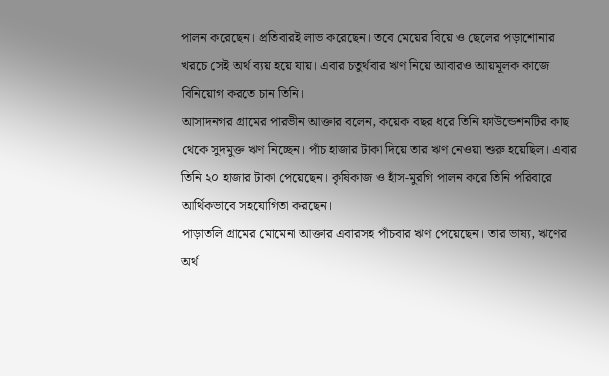পালন করেছেন। প্রতিবারই লাভ করেছেন। তবে মেয়ের বিয়ে ও ছেলের পড়াশোনার খরচে সেই অর্থ ব্যয় হয়ে যায়। এবার চতুর্থবার ঋণ নিয়ে আবারও আয়মূলক কাজে বিনিয়োগ করতে চান তিনি।
আসাদনগর গ্রামের পারভীন আক্তার বলেন, কয়েক বছর ধরে তিনি ফাউন্ডেশনটির কাছ থেকে সুদমুক্ত ঋণ নিচ্ছেন। পাঁচ হাজার টাকা দিয়ে তার ঋণ নেওয়া শুরু হয়েছিল। এবার তিনি ২০ হাজার টাকা পেয়েছেন। কৃষিকাজ ও হাঁস-মুরগি পালন করে তিনি পরিবারে আর্থিকভাবে সহযোগিতা করছেন।
পাড়াতলি গ্রামের মোমেনা আক্তার এবারসহ পাঁচবার ঋণ পেয়েছেন। তার ভাষ্য, ঋণের অর্থ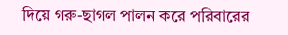দিয়ে গরু-ছাগল পালন করে পরিবারের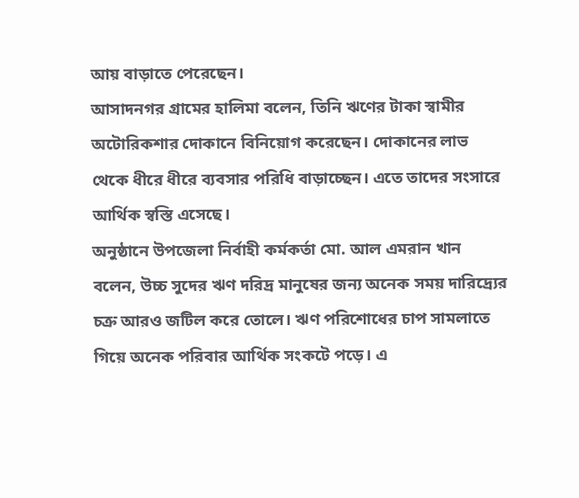আয় বাড়াতে পেরেছেন।
আসাদনগর গ্রামের হালিমা বলেন, তিনি ঋণের টাকা স্বামীর অটোরিকশার দোকানে বিনিয়োগ করেছেন। দোকানের লাভ থেকে ধীরে ধীরে ব্যবসার পরিধি বাড়াচ্ছেন। এতে তাদের সংসারে আর্থিক স্বস্তি এসেছে।
অনুষ্ঠানে উপজেলা নির্বাহী কর্মকর্তা মো. আল এমরান খান বলেন, উচ্চ সুদের ঋণ দরিদ্র মানুষের জন্য অনেক সময় দারিদ্র্যের চক্র আরও জটিল করে তোলে। ঋণ পরিশোধের চাপ সামলাতে গিয়ে অনেক পরিবার আর্থিক সংকটে পড়ে। এ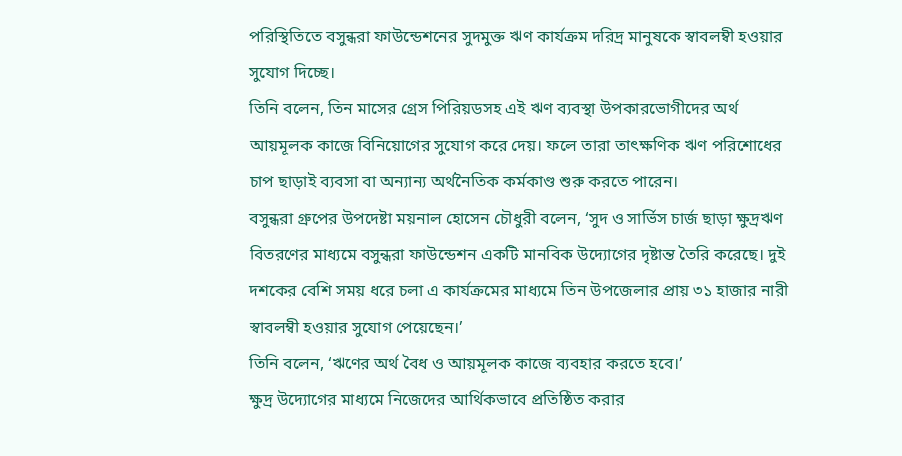পরিস্থিতিতে বসুন্ধরা ফাউন্ডেশনের সুদমুক্ত ঋণ কার্যক্রম দরিদ্র মানুষকে স্বাবলম্বী হওয়ার সুযোগ দিচ্ছে।
তিনি বলেন, তিন মাসের গ্রেস পিরিয়ডসহ এই ঋণ ব্যবস্থা উপকারভোগীদের অর্থ আয়মূলক কাজে বিনিয়োগের সুযোগ করে দেয়। ফলে তারা তাৎক্ষণিক ঋণ পরিশোধের চাপ ছাড়াই ব্যবসা বা অন্যান্য অর্থনৈতিক কর্মকাণ্ড শুরু করতে পারেন।
বসুন্ধরা গ্রুপের উপদেষ্টা ময়নাল হোসেন চৌধুরী বলেন, ‘সুদ ও সার্ভিস চার্জ ছাড়া ক্ষুদ্রঋণ বিতরণের মাধ্যমে বসুন্ধরা ফাউন্ডেশন একটি মানবিক উদ্যোগের দৃষ্টান্ত তৈরি করেছে। দুই দশকের বেশি সময় ধরে চলা এ কার্যক্রমের মাধ্যমে তিন উপজেলার প্রায় ৩১ হাজার নারী স্বাবলম্বী হওয়ার সুযোগ পেয়েছেন।’
তিনি বলেন, ‘ঋণের অর্থ বৈধ ও আয়মূলক কাজে ব্যবহার করতে হবে।’
ক্ষুদ্র উদ্যোগের মাধ্যমে নিজেদের আর্থিকভাবে প্রতিষ্ঠিত করার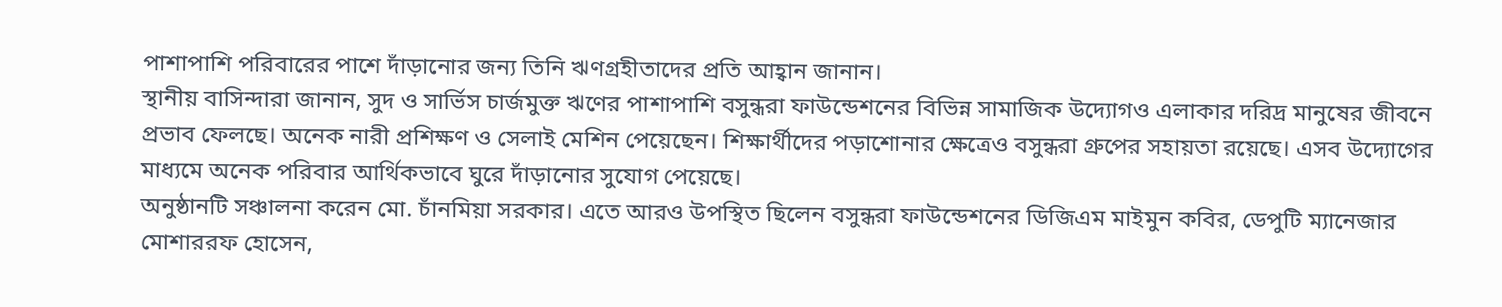পাশাপাশি পরিবারের পাশে দাঁড়ানোর জন্য তিনি ঋণগ্রহীতাদের প্রতি আহ্বান জানান।
স্থানীয় বাসিন্দারা জানান, সুদ ও সার্ভিস চার্জমুক্ত ঋণের পাশাপাশি বসুন্ধরা ফাউন্ডেশনের বিভিন্ন সামাজিক উদ্যোগও এলাকার দরিদ্র মানুষের জীবনে প্রভাব ফেলছে। অনেক নারী প্রশিক্ষণ ও সেলাই মেশিন পেয়েছেন। শিক্ষার্থীদের পড়াশোনার ক্ষেত্রেও বসুন্ধরা গ্রুপের সহায়তা রয়েছে। এসব উদ্যোগের মাধ্যমে অনেক পরিবার আর্থিকভাবে ঘুরে দাঁড়ানোর সুযোগ পেয়েছে।
অনুষ্ঠানটি সঞ্চালনা করেন মো. চাঁনমিয়া সরকার। এতে আরও উপস্থিত ছিলেন বসুন্ধরা ফাউন্ডেশনের ডিজিএম মাইমুন কবির, ডেপুটি ম্যানেজার মোশাররফ হোসেন,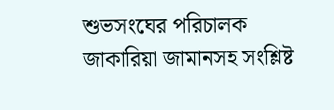শুভসংঘের পরিচালক জাকারিয়া জামানসহ সংশ্লিষ্ট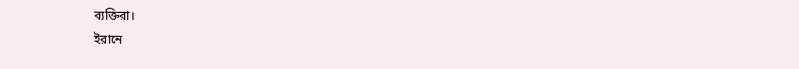ব্যক্তিরা।
ইরানে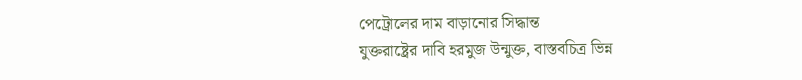পেট্রোলের দাম বাড়ানোর সিদ্ধান্ত
যুক্তরাষ্ট্রের দাবি হরমুজ উন্মুক্ত, বাস্তবচিত্র ভিন্ন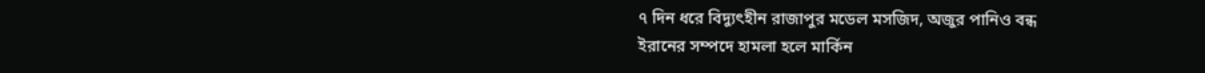৭ দিন ধরে বিদ্যুৎহীন রাজাপুর মডেল মসজিদ, অজুর পানিও বন্ধ
ইরানের সম্পদে হামলা হলে মার্কিন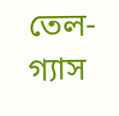তেল-গ্যাস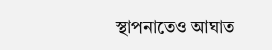স্থাপনাতেও আঘাত